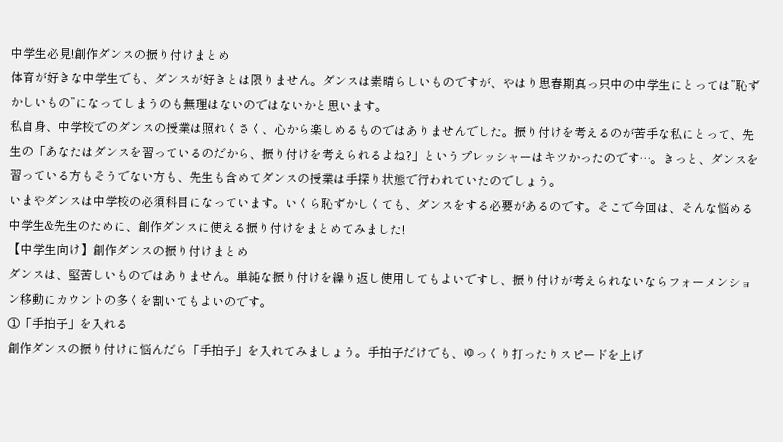中学生必見!創作ダンスの振り付けまとめ
体育が好きな中学生でも、ダンスが好きとは限りません。ダンスは素晴らしいものですが、やはり思春期真っ只中の中学生にとっては”恥ずかしいもの”になってしまうのも無理はないのではないかと思います。
私自身、中学校でのダンスの授業は照れくさく、心から楽しめるものではありませんでした。振り付けを考えるのが苦手な私にとって、先生の「あなたはダンスを習っているのだから、振り付けを考えられるよね?」というプレッシャーはキツかったのです…。きっと、ダンスを習っている方もそうでない方も、先生も含めてダンスの授業は手探り状態で行われていたのでしょう。
いまやダンスは中学校の必須科目になっています。いくら恥ずかしくても、ダンスをする必要があるのです。そこで今回は、そんな悩める中学生&先生のために、創作ダンスに使える振り付けをまとめてみました!
【中学生向け】創作ダンスの振り付けまとめ
ダンスは、堅苦しいものではありません。単純な振り付けを繰り返し使用してもよいですし、振り付けが考えられないならフォーメンション移動にカウントの多くを割いてもよいのです。
①「手拍子」を入れる
創作ダンスの振り付けに悩んだら「手拍子」を入れてみましょう。手拍子だけでも、ゆっくり打ったりスピードを上げ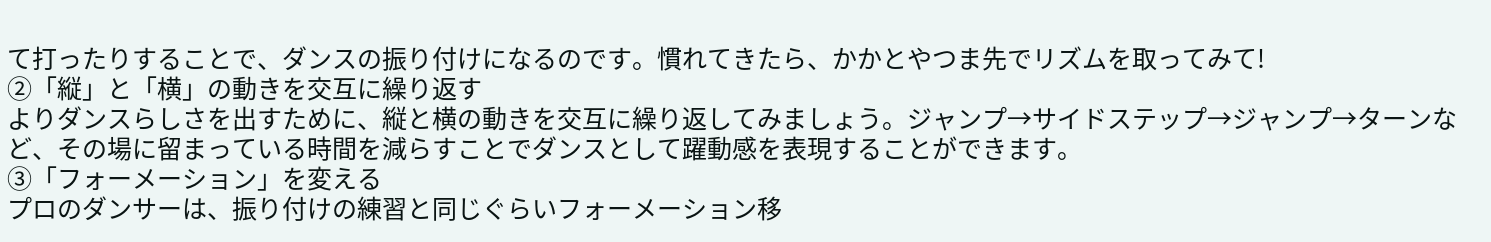て打ったりすることで、ダンスの振り付けになるのです。慣れてきたら、かかとやつま先でリズムを取ってみて!
②「縦」と「横」の動きを交互に繰り返す
よりダンスらしさを出すために、縦と横の動きを交互に繰り返してみましょう。ジャンプ→サイドステップ→ジャンプ→ターンなど、その場に留まっている時間を減らすことでダンスとして躍動感を表現することができます。
③「フォーメーション」を変える
プロのダンサーは、振り付けの練習と同じぐらいフォーメーション移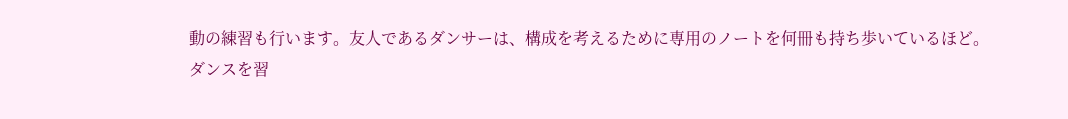動の練習も行います。友人であるダンサーは、構成を考えるために専用のノートを何冊も持ち歩いているほど。
ダンスを習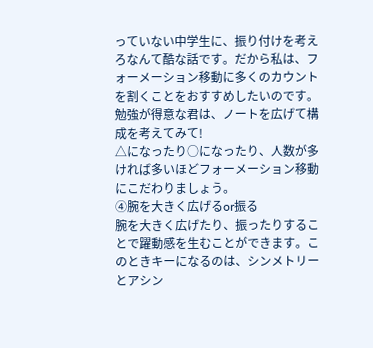っていない中学生に、振り付けを考えろなんて酷な話です。だから私は、フォーメーション移動に多くのカウントを割くことをおすすめしたいのです。勉強が得意な君は、ノートを広げて構成を考えてみて!
△になったり○になったり、人数が多ければ多いほどフォーメーション移動にこだわりましょう。
④腕を大きく広げるor振る
腕を大きく広げたり、振ったりすることで躍動感を生むことができます。このときキーになるのは、シンメトリーとアシン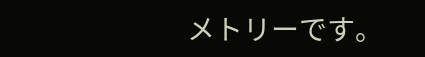メトリーです。